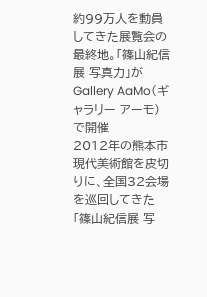約99万人を動員してきた展覧会の最終地。「篠山紀信展 写真力」がGallery AaMo(ギャラリー アーモ)で開催
2012年の熊本市現代美術館を皮切りに、全国32会場を巡回してきた「篠山紀信展 写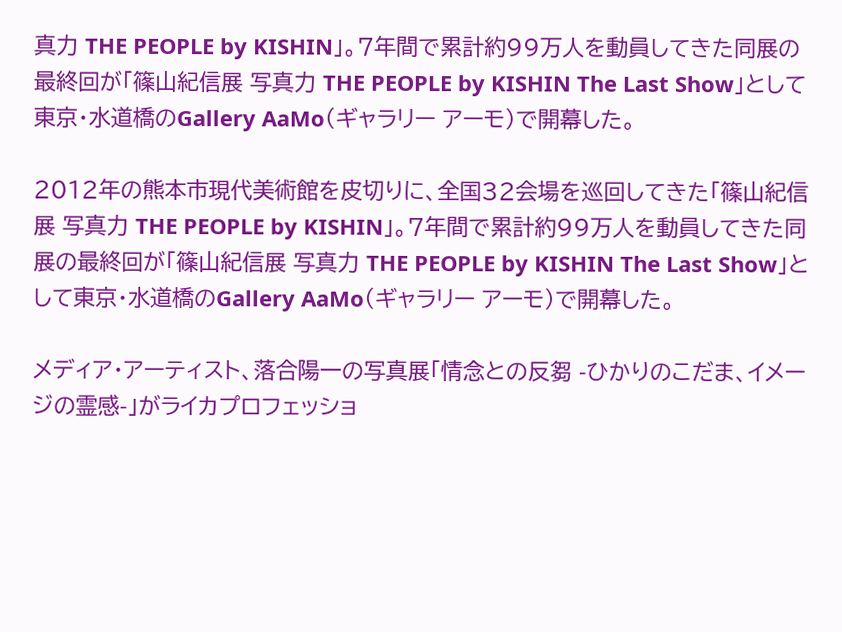真力 THE PEOPLE by KISHIN」。7年間で累計約99万人を動員してきた同展の最終回が「篠山紀信展 写真力 THE PEOPLE by KISHIN The Last Show」として東京・水道橋のGallery AaMo(ギャラリー アーモ)で開幕した。

2012年の熊本市現代美術館を皮切りに、全国32会場を巡回してきた「篠山紀信展 写真力 THE PEOPLE by KISHIN」。7年間で累計約99万人を動員してきた同展の最終回が「篠山紀信展 写真力 THE PEOPLE by KISHIN The Last Show」として東京・水道橋のGallery AaMo(ギャラリー アーモ)で開幕した。

メディア・アーティスト、落合陽一の写真展「情念との反芻 -ひかりのこだま、イメージの霊感-」がライカプロフェッショ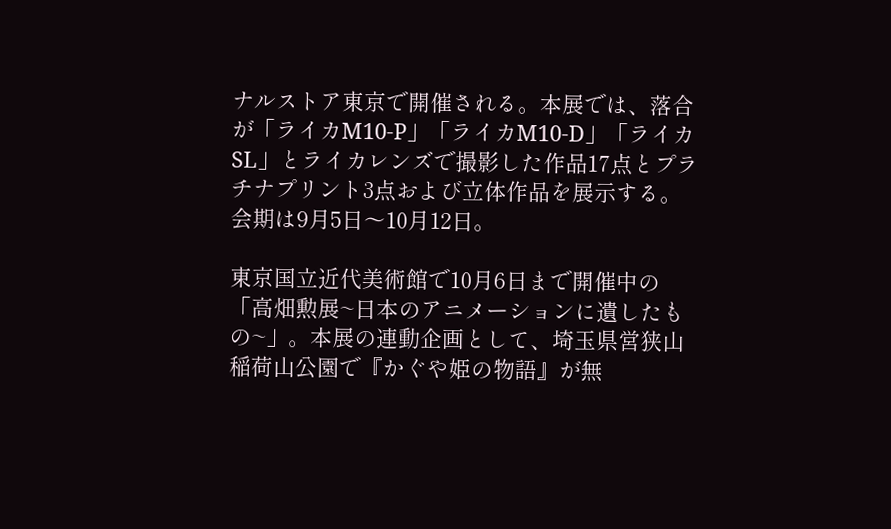ナルストア東京で開催される。本展では、落合が「ライカM10-P」「ライカM10-D」「ライカSL」とライカレンズで撮影した作品17点とプラチナプリント3点および立体作品を展示する。会期は9月5日〜10月12日。

東京国立近代美術館で10月6日まで開催中の「高畑勲展~日本のアニメーションに遺したもの~」。本展の連動企画として、埼玉県営狭山稲荷山公園で『かぐや姫の物語』が無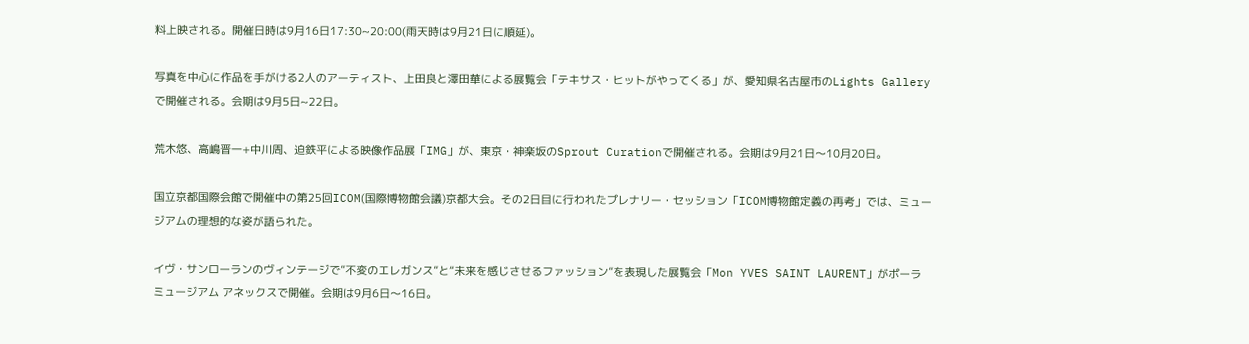料上映される。開催日時は9月16日17:30~20:00(雨天時は9月21日に順延)。

写真を中心に作品を手がける2人のアーティスト、上田良と澤田華による展覧会「テキサス・ヒットがやってくる」が、愛知県名古屋市のLights Galleryで開催される。会期は9⽉5⽇~22⽇。

荒木悠、高嶋晋一+中川周、迫鉄平による映像作品展「IMG」が、東京・神楽坂のSprout Curationで開催される。会期は9月21日〜10月20日。

国立京都国際会館で開催中の第25回ICOM(国際博物館会議)京都大会。その2日目に行われたプレナリー・セッション「ICOM博物館定義の再考」では、ミュージアムの理想的な姿が語られた。

イヴ・サンローランのヴィンテージで”不変のエレガンス”と“未来を感じさせるファッション”を表現した展覧会「Mon YVES SAINT LAURENT」がポーラ ミュージアム アネックスで開催。会期は9月6日〜16日。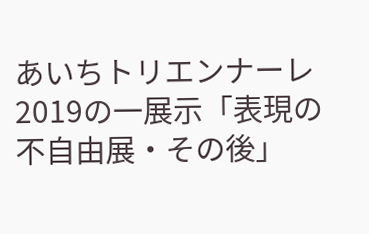あいちトリエンナーレ2019の一展示「表現の不自由展・その後」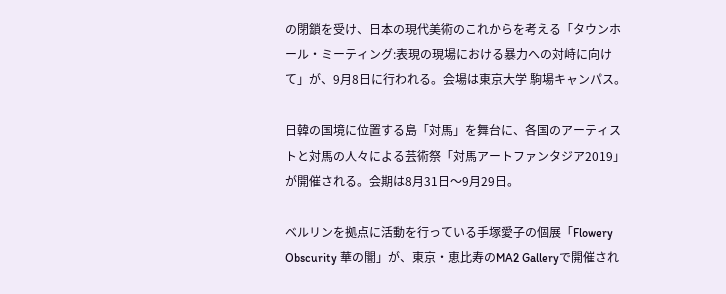の閉鎖を受け、日本の現代美術のこれからを考える「タウンホール・ミーティング:表現の現場における暴力への対峙に向けて」が、9月8日に行われる。会場は東京大学 駒場キャンパス。

日韓の国境に位置する島「対馬」を舞台に、各国のアーティストと対馬の人々による芸術祭「対馬アートファンタジア2019」が開催される。会期は8月31日〜9月29日。

ベルリンを拠点に活動を行っている手塚愛子の個展「Flowery Obscurity 華の闇」が、東京・恵比寿のMA2 Galleryで開催され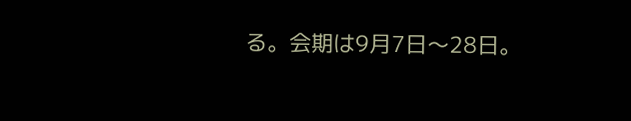る。会期は9月7日〜28日。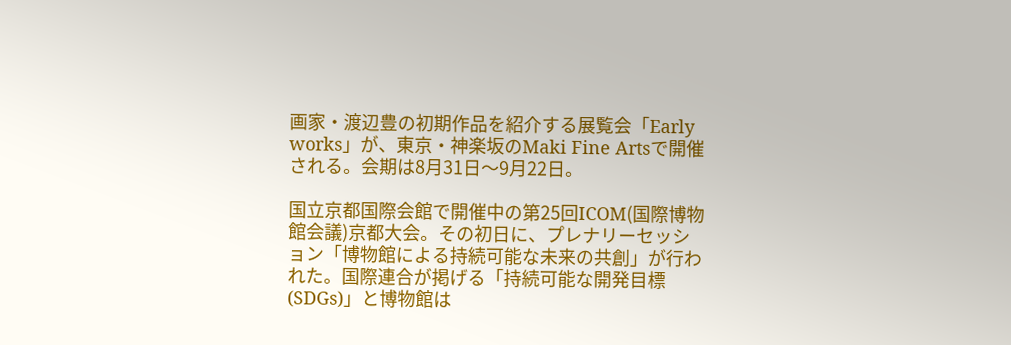画家・渡辺豊の初期作品を紹介する展覧会「Early works」が、東京・神楽坂のMaki Fine Artsで開催される。会期は8月31日〜9月22日。

国立京都国際会館で開催中の第25回ICOM(国際博物館会議)京都大会。その初日に、プレナリーセッション「博物館による持続可能な未来の共創」が行われた。国際連合が掲げる「持続可能な開発目標(SDGs)」と博物館は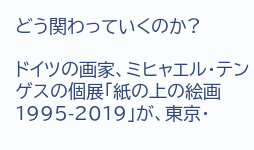どう関わっていくのか?

ドイツの画家、ミヒャエル・テンゲスの個展「紙の上の絵画 1995-2019」が、東京・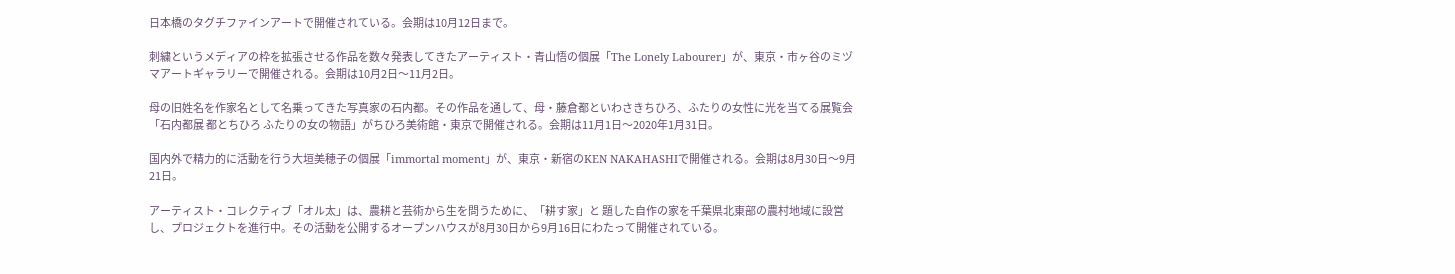日本橋のタグチファインアートで開催されている。会期は10月12日まで。

刺繍というメディアの枠を拡張させる作品を数々発表してきたアーティスト・青山悟の個展「The Lonely Labourer」が、東京・市ヶ谷のミヅマアートギャラリーで開催される。会期は10月2日〜11月2日。

母の旧姓名を作家名として名乗ってきた写真家の石内都。その作品を通して、母・藤倉都といわさきちひろ、ふたりの女性に光を当てる展覧会「石内都展 都とちひろ ふたりの女の物語」がちひろ美術館・東京で開催される。会期は11月1日〜2020年1月31日。

国内外で精力的に活動を行う大垣美穂子の個展「immortal moment」が、東京・新宿のKEN NAKAHASHIで開催される。会期は8月30日〜9月21日。

アーティスト・コレクティブ「オル太」は、農耕と芸術から生を問うために、「耕す家」と 題した自作の家を千葉県北東部の農村地域に設営し、プロジェクトを進行中。その活動を公開するオープンハウスが8月30日から9月16日にわたって開催されている。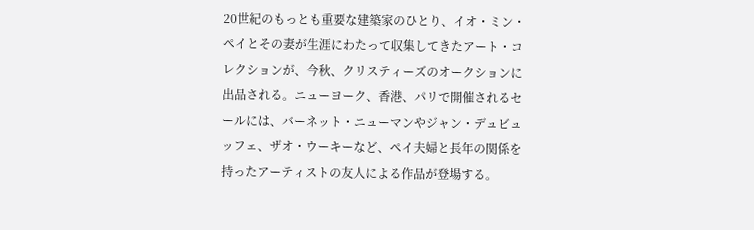20世紀のもっとも重要な建築家のひとり、イオ・ミン・ペイとその妻が生涯にわたって収集してきたアート・コレクションが、今秋、クリスティーズのオークションに出品される。ニューヨーク、香港、パリで開催されるセールには、バーネット・ニューマンやジャン・デュビュッフェ、ザオ・ウーキーなど、ペイ夫婦と長年の関係を持ったアーティストの友人による作品が登場する。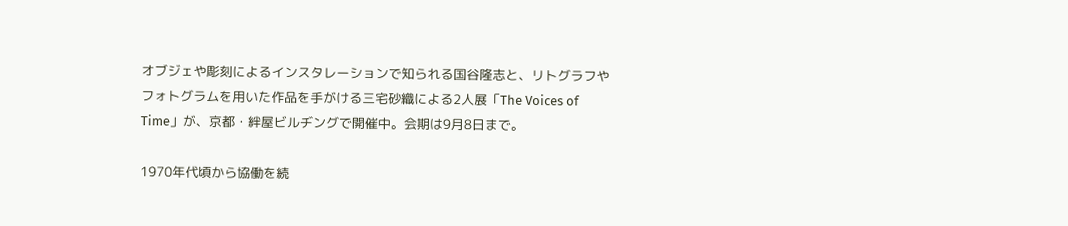オブジェや彫刻によるインスタレーションで知られる国谷隆志と、リトグラフやフォトグラムを用いた作品を手がける三宅砂織による2人展「The Voices of Time」が、京都・絆屋ビルヂングで開催中。会期は9月8日まで。

1970年代頃から協働を続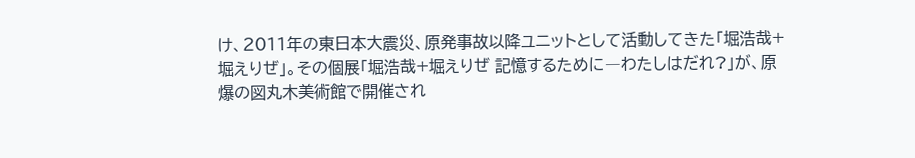け、2011年の東日本大震災、原発事故以降ユニットとして活動してきた「堀浩哉+堀えりぜ」。その個展「堀浩哉+堀えりぜ 記憶するために―わたしはだれ?」が、原爆の図丸木美術館で開催され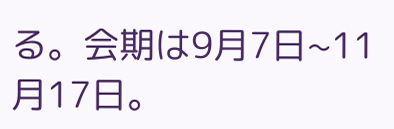る。会期は9月7日~11月17日。